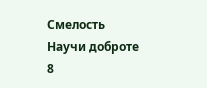Смелость
Научи доброте
8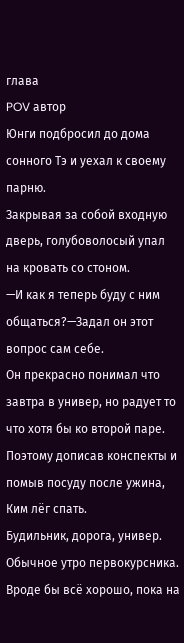глава
POV автор
Юнги подбросил до дома сонного Тэ и уехал к своему парню.
Закрывая за собой входную дверь, голубоволосый упал на кровать со стоном.
—И как я теперь буду с ним общаться?—Задал он этот вопрос сам себе.
Он прекрасно понимал что завтра в универ, но радует то что хотя бы ко второй паре. Поэтому дописав конспекты и помыв посуду после ужина, Ким лёг спать.
Будильник, дорога, универ. Обычное утро первокурсника. Вроде бы всё хорошо, пока на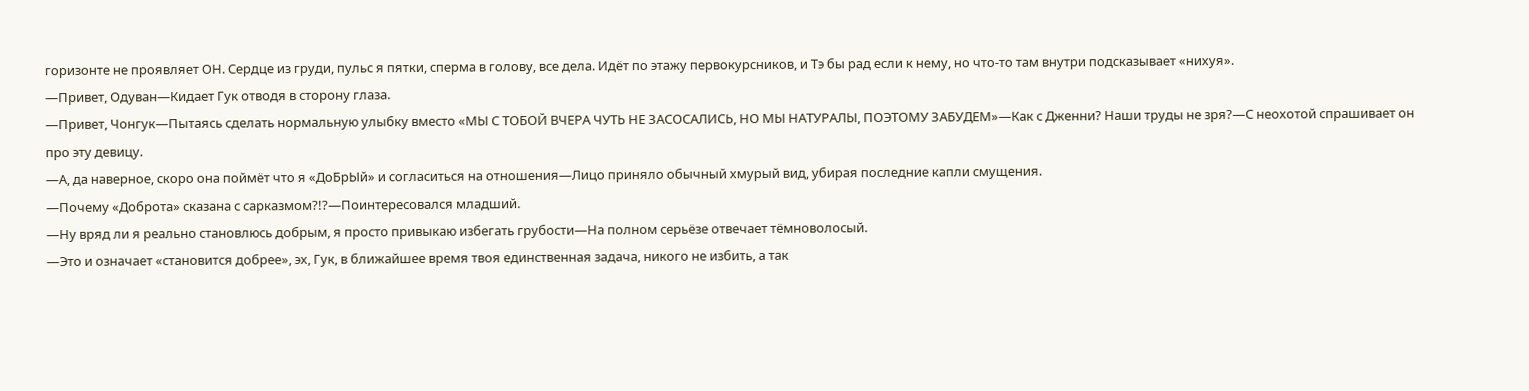горизонте не проявляет ОН. Сердце из груди, пульс я пятки, сперма в голову, все дела. Идёт по этажу первокурсников, и Тэ бы рад если к нему, но что-то там внутри подсказывает «нихуя».
—Привет, Одуван—Кидает Гук отводя в сторону глаза.
—Привет, Чонгук—Пытаясь сделать нормальную улыбку вместо «МЫ С ТОБОЙ ВЧЕРА ЧУТЬ НЕ ЗАСОСАЛИСЬ, НО МЫ НАТУРАЛЫ, ПОЭТОМУ ЗАБУДЕМ»—Как с Дженни? Наши труды не зря?—С неохотой спрашивает он про эту девицу.
—А, да наверное, скоро она поймёт что я «ДоБрЫй» и согласиться на отношения—Лицо приняло обычный хмурый вид, убирая последние капли смущения.
—Почему «Доброта» сказана с сарказмом?!?—Поинтересовался младший.
—Ну вряд ли я реально становлюсь добрым, я просто привыкаю избегать грубости—На полном серьёзе отвечает тёмноволосый.
—Это и означает «становится добрее», эх, Гук, в ближайшее время твоя единственная задача, никого не избить, а так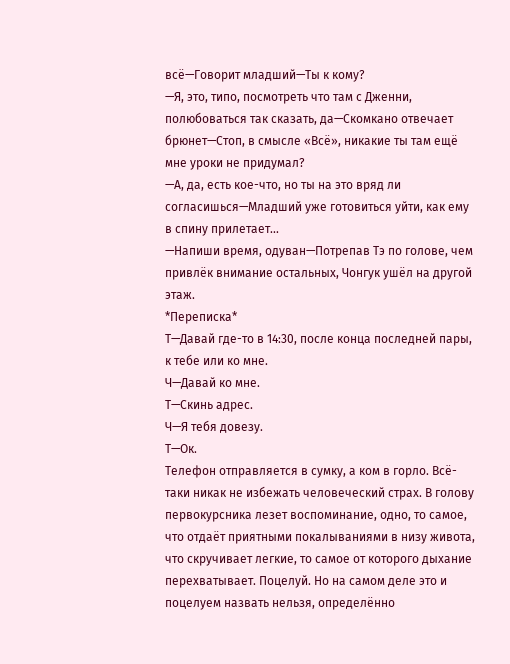всё—Говорит младший—Ты к кому?
—Я, это, типо, посмотреть что там с Дженни, полюбоваться так сказать, да—Скомкано отвечает брюнет—Стоп, в смысле «Всё», никакие ты там ещё мне уроки не придумал?
—А, да, есть кое-что, но ты на это вряд ли согласишься—Младший уже готовиться уйти, как ему в спину прилетает...
—Напиши время, одуван—Потрепав Тэ по голове, чем привлёк внимание остальных, Чонгук ушёл на другой этаж.
*Переписка*
Т—Давай где-то в 14:30, после конца последней пары, к тебе или ко мне.
Ч—Давай ко мне.
Т—Скинь адрес.
Ч—Я тебя довезу.
Т—Ок.
Телефон отправляется в сумку, а ком в горло. Всё-таки никак не избежать человеческий страх. В голову первокурсника лезет воспоминание, одно, то самое, что отдаёт приятными покалываниями в низу живота, что скручивает легкие, то самое от которого дыхание перехватывает. Поцелуй. Но на самом деле это и поцелуем назвать нельзя, определённо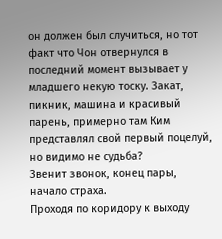он должен был случиться, но тот факт что Чон отвернулся в последний момент вызывает у младшего некую тоску. Закат, пикник, машина и красивый парень, примерно там Ким представлял свой первый поцелуй, но видимо не судьба?
Звенит звонок, конец пары, начало страха.
Проходя по коридору к выходу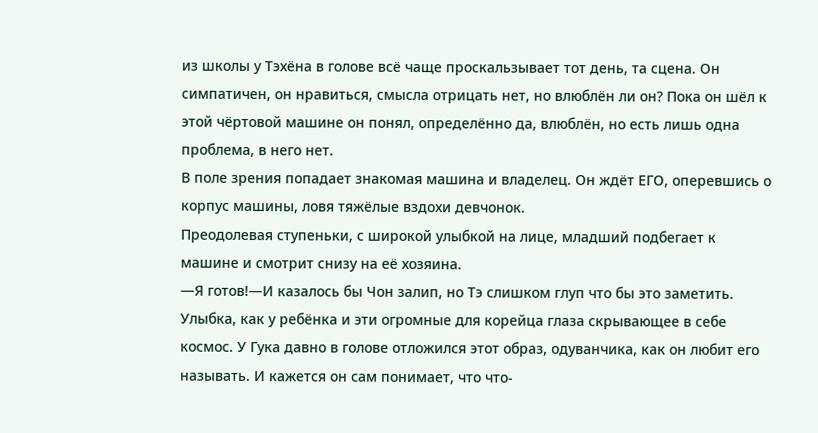из школы у Тэхёна в голове всё чаще проскальзывает тот день, та сцена. Он симпатичен, он нравиться, смысла отрицать нет, но влюблён ли он? Пока он шёл к этой чёртовой машине он понял, определённо да, влюблён, но есть лишь одна проблема, в него нет.
В поле зрения попадает знакомая машина и владелец. Он ждёт ЕГО, оперевшись о корпус машины, ловя тяжёлые вздохи девчонок.
Преодолевая ступеньки, с широкой улыбкой на лице, младший подбегает к машине и смотрит снизу на её хозяина.
—Я готов!—И казалось бы Чон залип, но Тэ слишком глуп что бы это заметить.
Улыбка, как у ребёнка и эти огромные для корейца глаза скрывающее в себе космос. У Гука давно в голове отложился этот образ, одуванчика, как он любит его называть. И кажется он сам понимает, что что-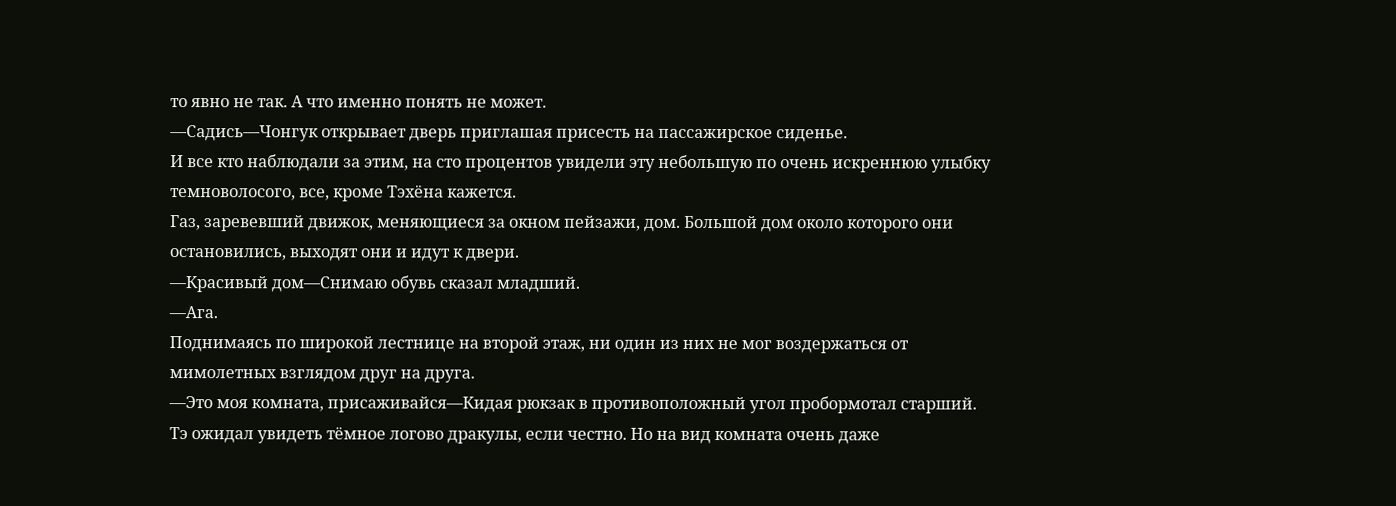то явно не так. А что именно понять не может.
—Садись—Чонгук открывает дверь приглашая присесть на пассажирское сиденье.
И все кто наблюдали за этим, на сто процентов увидели эту небольшую по очень искреннюю улыбку темноволосого, все, кроме Тэхёна кажется.
Газ, заревевший движок, меняющиеся за окном пейзажи, дом. Большой дом около которого они остановились, выходят они и идут к двери.
—Красивый дом—Снимаю обувь сказал младший.
—Ага.
Поднимаясь по широкой лестнице на второй этаж, ни один из них не мог воздержаться от мимолетных взглядом друг на друга.
—Это моя комната, присаживайся—Кидая рюкзак в противоположный угол пробормотал старший.
Тэ ожидал увидеть тёмное логово дракулы, если честно. Но на вид комната очень даже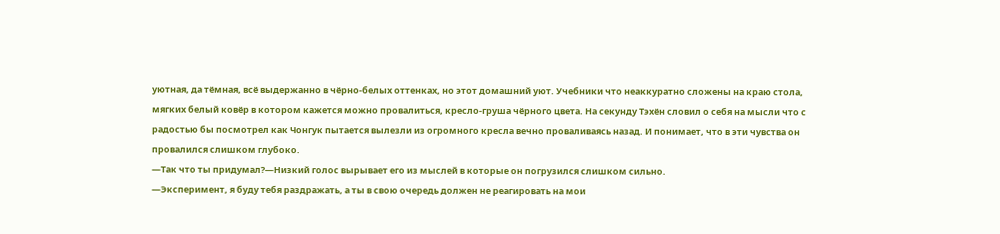уютная, да тёмная, всё выдержанно в чёрно-белых оттенках, но этот домашний уют. Учебники что неаккуратно сложены на краю стола, мягких белый ковёр в котором кажется можно провалиться, кресло-груша чёрного цвета. На секунду Тэхён словил о себя на мысли что с радостью бы посмотрел как Чонгук пытается вылезли из огромного кресла вечно проваливаясь назад. И понимает, что в эти чувства он провалился слишком глубоко.
—Так что ты придумал?—Низкий голос вырывает его из мыслей в которые он погрузился слишком сильно.
—Эксперимент, я буду тебя раздражать, а ты в свою очередь должен не реагировать на мои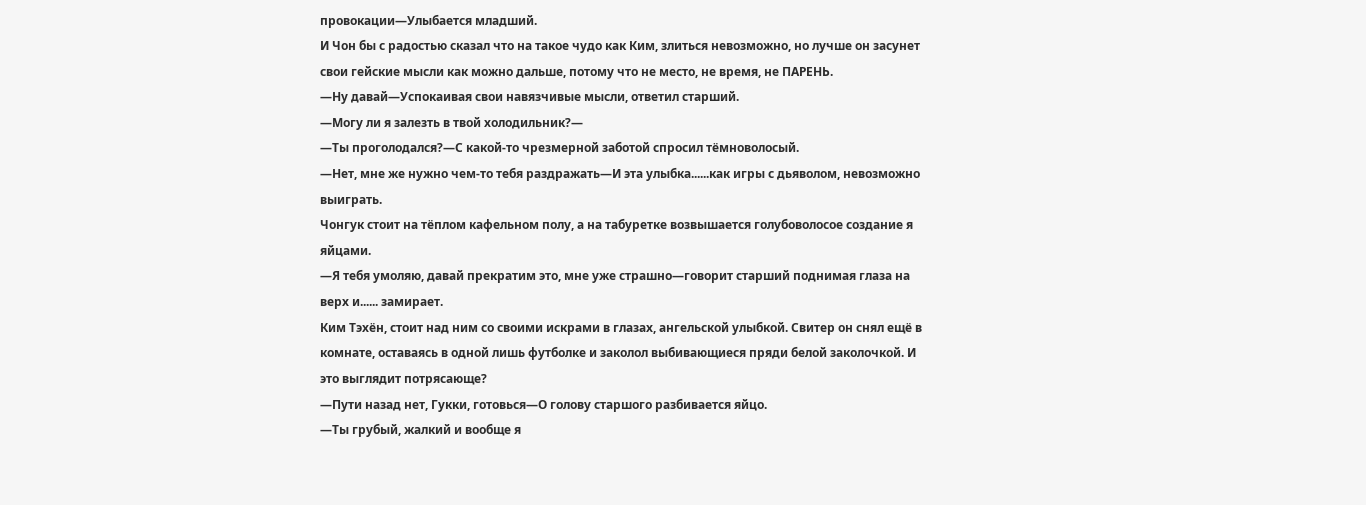провокации—Улыбается младший.
И Чон бы с радостью сказал что на такое чудо как Ким, злиться невозможно, но лучше он засунет свои гейские мысли как можно дальше, потому что не место, не время, не ПАРЕНЬ.
—Ну давай—Успокаивая свои навязчивые мысли, ответил старший.
—Могу ли я залезть в твой холодильник?—
—Ты проголодался?—С какой-то чрезмерной заботой спросил тёмноволосый.
—Нет, мне же нужно чем-то тебя раздражать—И эта улыбка......как игры с дьяволом, невозможно выиграть.
Чонгук стоит на тёплом кафельном полу, а на табуретке возвышается голубоволосое создание я яйцами.
—Я тебя умоляю, давай прекратим это, мне уже страшно—говорит старший поднимая глаза на верх и...... замирает.
Ким Тэхён, стоит над ним со своими искрами в глазах, ангельской улыбкой. Свитер он снял ещё в комнате, оставаясь в одной лишь футболке и заколол выбивающиеся пряди белой заколочкой. И это выглядит потрясающе?
—Пути назад нет, Гукки, готовься—О голову старшого разбивается яйцо.
—Ты грубый, жалкий и вообще я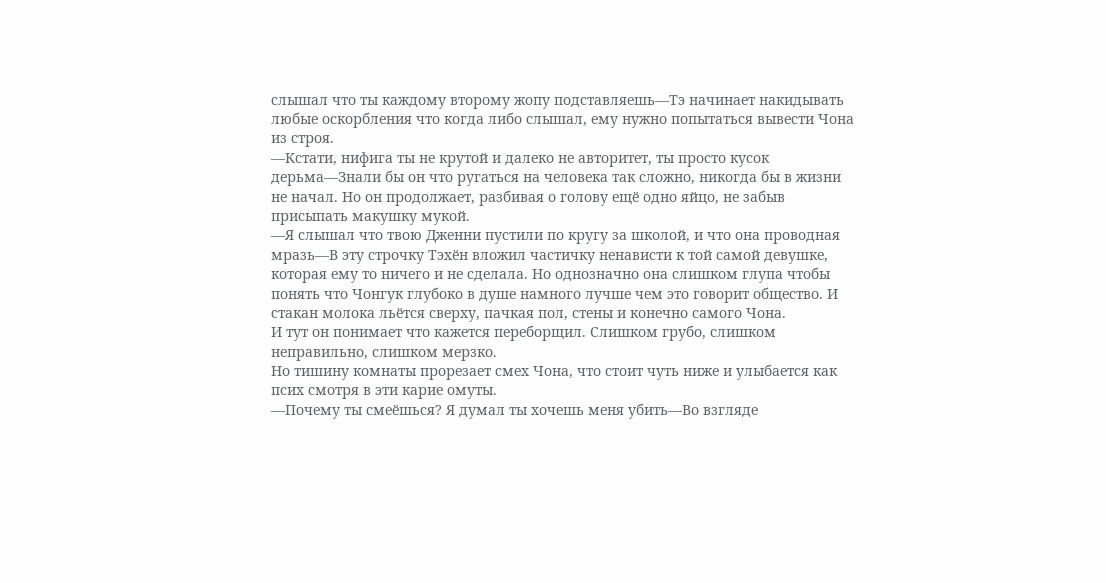слышал что ты каждому второму жопу подставляешь—Тэ начинает накидывать любые оскорбления что когда либо слышал, ему нужно попытаться вывести Чона из строя.
—Кстати, нифига ты не крутой и далеко не авторитет, ты просто кусок дерьма—Знали бы он что ругаться на человека так сложно, никогда бы в жизни не начал. Но он продолжает, разбивая о голову ещё одно яйцо, не забыв присыпать макушку мукой.
—Я слышал что твою Дженни пустили по кругу за школой, и что она проводная мразь—В эту строчку Тэхён вложил частичку ненависти к той самой девушке, которая ему то ничего и не сделала. Но однозначно она слишком глупа чтобы понять что Чонгук глубоко в душе намного лучше чем это говорит общество. И стакан молока льётся сверху, пачкая пол, стены и конечно самого Чона.
И тут он понимает что кажется переборщил. Слишком грубо, слишком неправильно, слишком мерзко.
Но тишину комнаты прорезает смех Чона, что стоит чуть ниже и улыбается как псих смотря в эти карие омуты.
—Почему ты смеёшься? Я думал ты хочешь меня убить—Во взгляде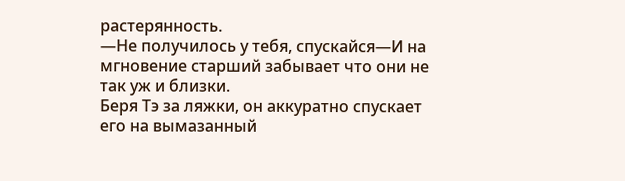растерянность.
—Не получилось у тебя, спускайся—И на мгновение старший забывает что они не так уж и близки.
Беря Тэ за ляжки, он аккуратно спускает его на вымазанный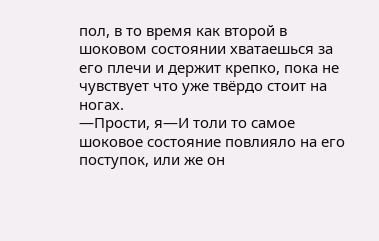пол, в то время как второй в шоковом состоянии хватаешься за его плечи и держит крепко, пока не чувствует что уже твёрдо стоит на ногах.
—Прости, я—И толи то самое шоковое состояние повлияло на его поступок, или же он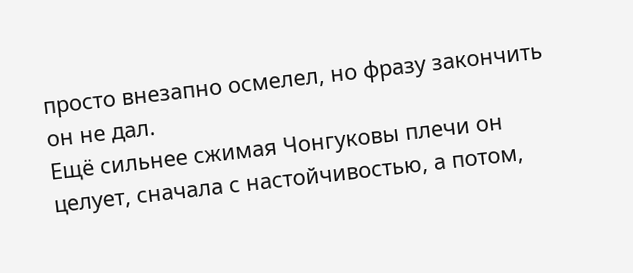просто внезапно осмелел, но фразу закончить он не дал.
Ещё сильнее сжимая Чонгуковы плечи он целует, сначала с настойчивостью, а потом,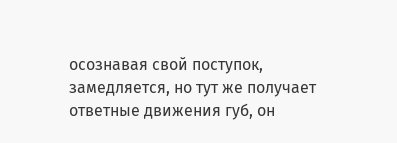осознавая свой поступок, замедляется, но тут же получает ответные движения губ, он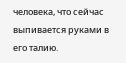человека, что сейчас выпивается руками в его талию.